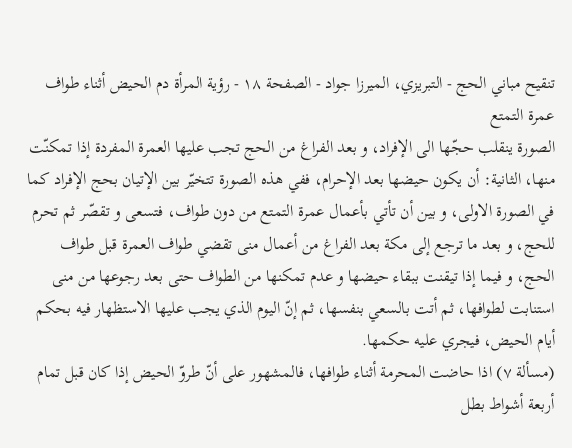تنقيح مباني الحج - التبريزي، الميرزا جواد - الصفحة ١٨ - رؤية المرأة دم الحيض أثناء طواف عمرة التمتع
الصورة ينقلب حجّها الى الإفراد، و بعد الفراغ من الحج تجب عليها العمرة المفردة إذا تمكنّت منها، الثانية: أن يكون حيضها بعد الإحرام، ففي هذه الصورة تتخيّر بين الإتيان بحج الإفراد كما في الصورة الاولى، و بين أن تأتي بأعمال عمرة التمتع من دون طواف، فتسعى و تقصّر ثم تحرم للحج، و بعد ما ترجع إلى مكة بعد الفراغ من أعمال منى تقضي طواف العمرة قبل طواف الحج، و فيما إذا تيقنت ببقاء حيضها و عدم تمكنها من الطواف حتى بعد رجوعها من منى استنابت لطوافها، ثم أتت بالسعي بنفسها، ثم إنّ اليوم الذي يجب عليها الاستظهار فيه بحكم أيام الحيض، فيجري عليه حكمها.
(مسألة ٧) اذا حاضت المحرمة أثناء طوافها، فالمشهور على أنّ طروّ الحيض إذا كان قبل تمام أربعة أشواط بطل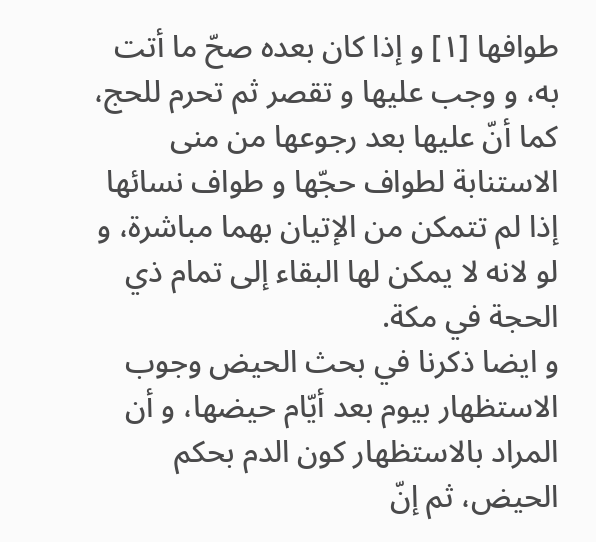طوافها [١] و إذا كان بعده صحّ ما أتت به، و وجب عليها و تقصر ثم تحرم للحج، كما أنّ عليها بعد رجوعها من منى الاستنابة لطواف حجّها و طواف نسائها إذا لم تتمكن من الإتيان بهما مباشرة، و لو لانه لا يمكن لها البقاء إلى تمام ذي الحجة في مكة.
و ايضا ذكرنا في بحث الحيض وجوب الاستظهار بيوم بعد أيّام حيضها، و أن المراد بالاستظهار كون الدم بحكم الحيض، ثم إنّ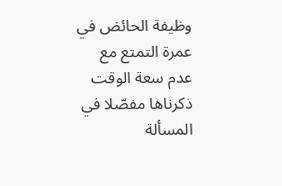وظيفة الحائض في عمرة التمتع مع عدم سعة الوقت ذكرناها مفصّلا في المسألة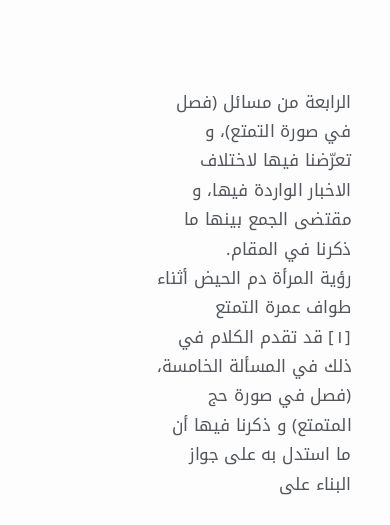الرابعة من مسائل (فصل في صورة التمتع)، و تعرّضنا فيها لاختلاف الاخبار الواردة فيها، و مقتضى الجمع بينها ما ذكرنا في المقام.
رؤية المرأة دم الحيض أثناء طواف عمرة التمتع
[١] قد تقدم الكلام في ذلك في المسألة الخامسة، (فصل في صورة حج المتمتع) و ذكرنا فيها أن ما استدل به على جواز البناء على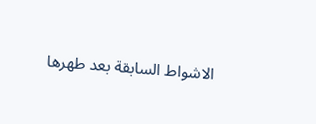الاشواط السابقة بعد طهرها